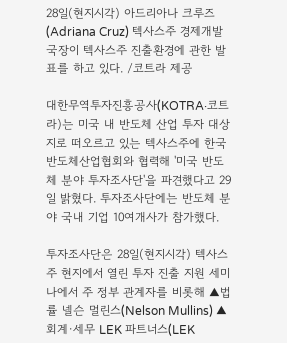28일(현지시각) 아드리아나 크루즈(Adriana Cruz) 텍사스주 경제개발국장이 텍사스주 진출환경에 관한 발표를 하고 있다. /코트라 제공

대한무역투자진흥공사(KOTRA·코트라)는 미국 내 반도체 산업 투자 대상지로 떠오르고 있는 텍사스주에 한국반도체산업협회와 협력해 '미국 반도체 분야 투자조사단'을 파견했다고 29일 밝혔다. 투자조사단에는 반도체 분야 국내 기업 10여개사가 참가했다.

투자조사단은 28일(현지시각) 텍사스주 현지에서 열린 투자 진출 지원 세미나에서 주 정부 관계자를 비롯해 ▲법률 넬슨 멀린스(Nelson Mullins) ▲회계·세무 LEK 파트너스(LEK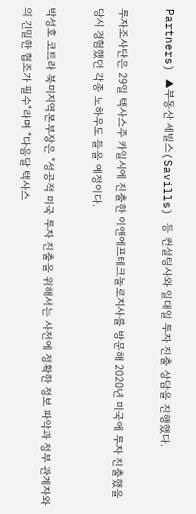Partners) ▲부동산 세빌스(Savills) 등 컨설팅사와 일대일 투자 진출 상담을 진행했다.

투자조사단은 29일 텍사스주 카일시에 진출한 이앤에프테크놀로지사를 방문해 2020년 미국에 투자 진출했을 당시 경험했던 각종 노하우도 들을 예정이다.

박성호 코트라 북미지역본부장은 "성공적 미국 투자 진출을 위해서는 사전에 정확한 정보 파악과 정부 관계자와의 긴밀한 협조가 필수"라며 "다음달 텍사스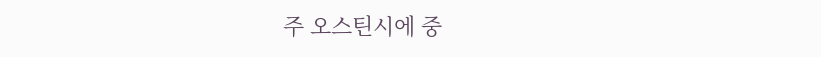주 오스틴시에 중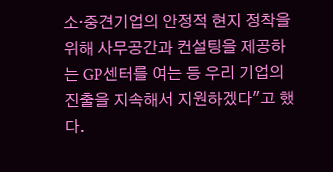소·중견기업의 안정적 현지 정착을 위해 사무공간과 컨설팅을 제공하는 GP센터를 여는 등 우리 기업의 진출을 지속해서 지원하겠다"고 했다.